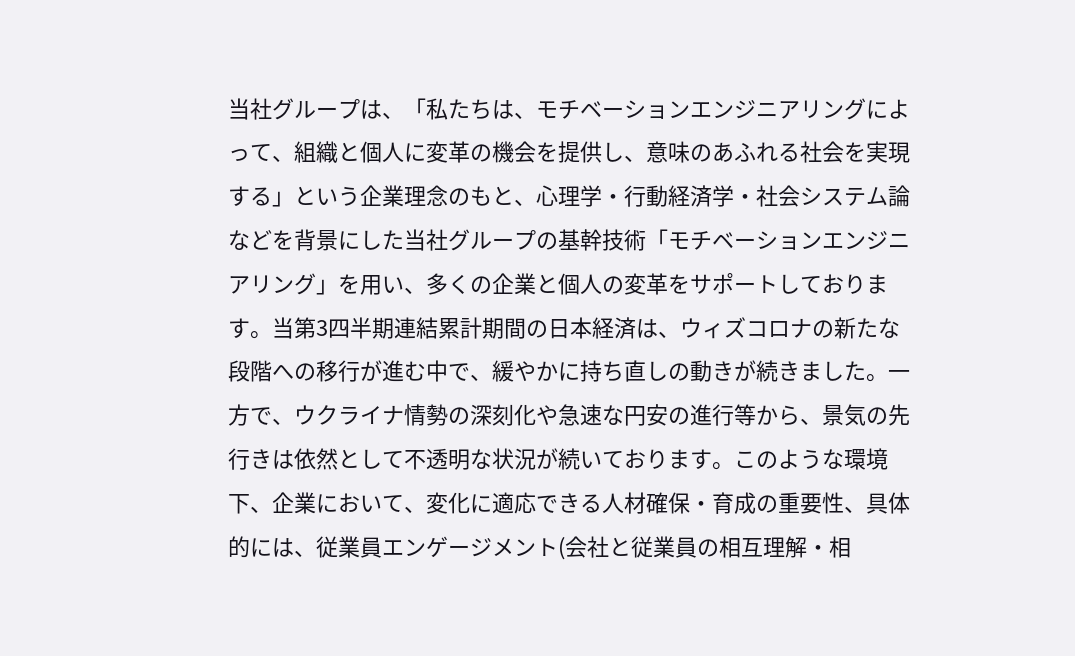当社グループは、「私たちは、モチベーションエンジニアリングによって、組織と個人に変革の機会を提供し、意味のあふれる社会を実現する」という企業理念のもと、心理学・行動経済学・社会システム論などを背景にした当社グループの基幹技術「モチベーションエンジニアリング」を用い、多くの企業と個人の変革をサポートしております。当第3四半期連結累計期間の日本経済は、ウィズコロナの新たな段階への移行が進む中で、緩やかに持ち直しの動きが続きました。一方で、ウクライナ情勢の深刻化や急速な円安の進行等から、景気の先行きは依然として不透明な状況が続いております。このような環境下、企業において、変化に適応できる人材確保・育成の重要性、具体的には、従業員エンゲージメント(会社と従業員の相互理解・相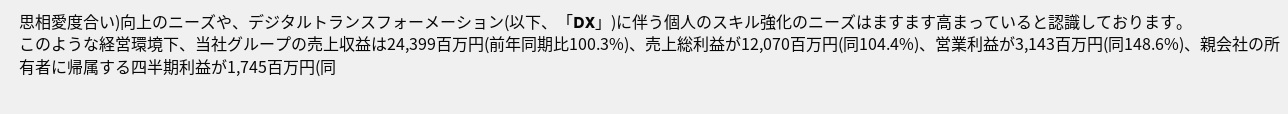思相愛度合い)向上のニーズや、デジタルトランスフォーメーション(以下、「DX」)に伴う個人のスキル強化のニーズはますます高まっていると認識しております。
このような経営環境下、当社グループの売上収益は24,399百万円(前年同期比100.3%)、売上総利益が12,070百万円(同104.4%)、営業利益が3,143百万円(同148.6%)、親会社の所有者に帰属する四半期利益が1,745百万円(同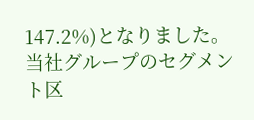147.2%)となりました。
当社グループのセグメント区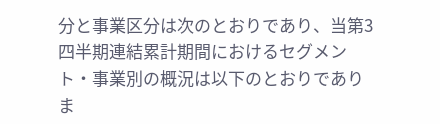分と事業区分は次のとおりであり、当第3四半期連結累計期間におけるセグメント・事業別の概況は以下のとおりでありま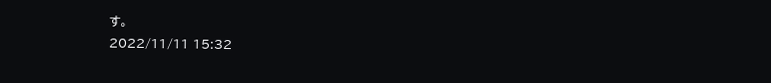す。
2022/11/11 15:32